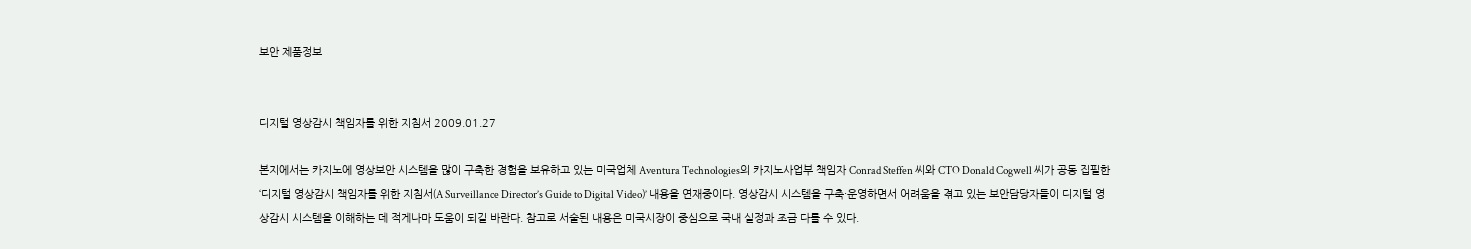보안 제품정보


디지털 영상감시 책임자를 위한 지침서 2009.01.27

본지에서는 카지노에 영상보안 시스템을 많이 구축한 경험을 보유하고 있는 미국업체 Aventura Technologies의 카지노사업부 책임자 Conrad Steffen 씨와 CTO Donald Cogwell 씨가 공동 집필한 ‘디지털 영상감시 책임자를 위한 지침서(A Surveillance Director’s Guide to Digital Video)’ 내용을 연재중이다. 영상감시 시스템을 구축·운영하면서 어려움을 겪고 있는 보안담당자들이 디지털 영상감시 시스템을 이해하는 데 적게나마 도움이 되길 바란다. 참고로 서술된 내용은 미국시장이 중심으로 국내 실정과 조금 다를 수 있다.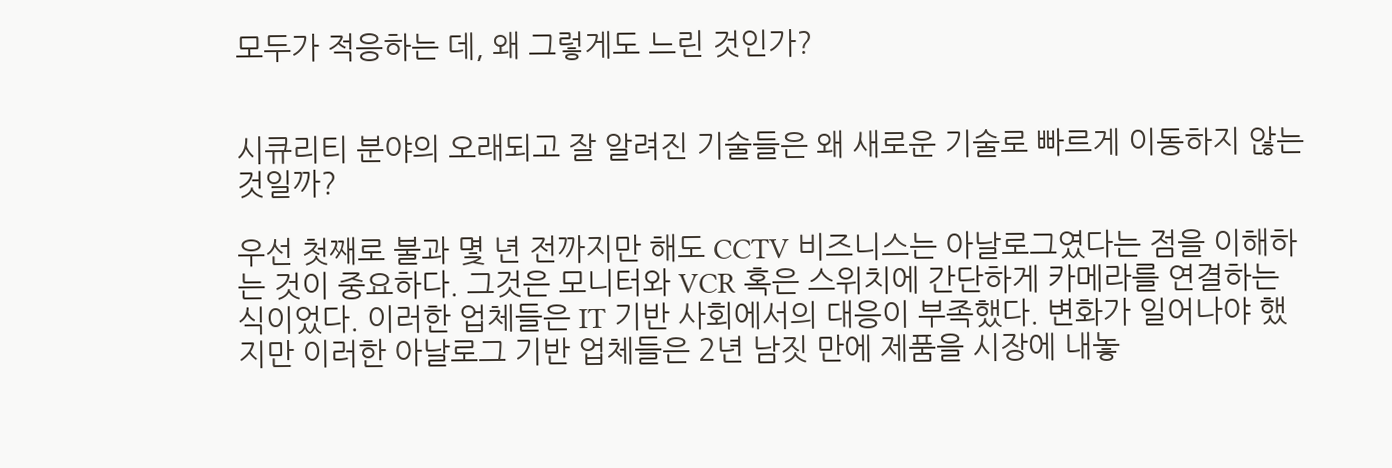모두가 적응하는 데, 왜 그렇게도 느린 것인가?


시큐리티 분야의 오래되고 잘 알려진 기술들은 왜 새로운 기술로 빠르게 이동하지 않는 것일까?

우선 첫째로 불과 몇 년 전까지만 해도 CCTV 비즈니스는 아날로그였다는 점을 이해하는 것이 중요하다. 그것은 모니터와 VCR 혹은 스위치에 간단하게 카메라를 연결하는 식이었다. 이러한 업체들은 IT 기반 사회에서의 대응이 부족했다. 변화가 일어나야 했지만 이러한 아날로그 기반 업체들은 2년 남짓 만에 제품을 시장에 내놓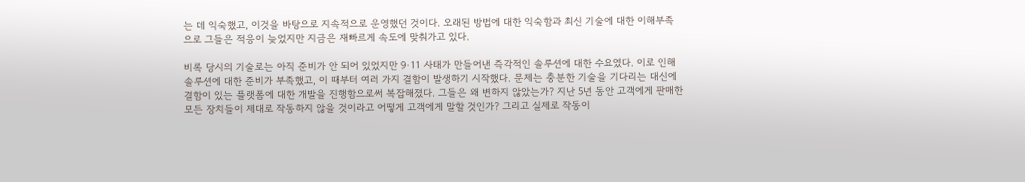는 데 익숙했고, 이것을 바탕으로 지속적으로 운영했던 것이다. 오래된 방법에 대한 익숙함과 최신 기술에 대한 이해부족으로 그들은 적응이 늦었지만 지금은 재빠르게 속도에 맞춰가고 있다.

비록 당시의 기술로는 아직 준비가 안 되어 있었지만 9·11 사태가 만들어낸 즉각적인 솔루션에 대한 수요였다. 이로 인해 솔루션에 대한 준비가 부족했고, 이 때부터 여러 가지 결함이 발생하기 시작했다. 문제는 충분한 기술을 기다리는 대신에 결함이 있는 플랫폼에 대한 개발을 진행함으로써 복잡해졌다. 그들은 왜 변하지 않았는가? 지난 5년 동안 고객에게 판매한 모든 장치들이 제대로 작동하지 않을 것이라고 어떻게 고객에게 말할 것인가? 그리고 실제로 작동이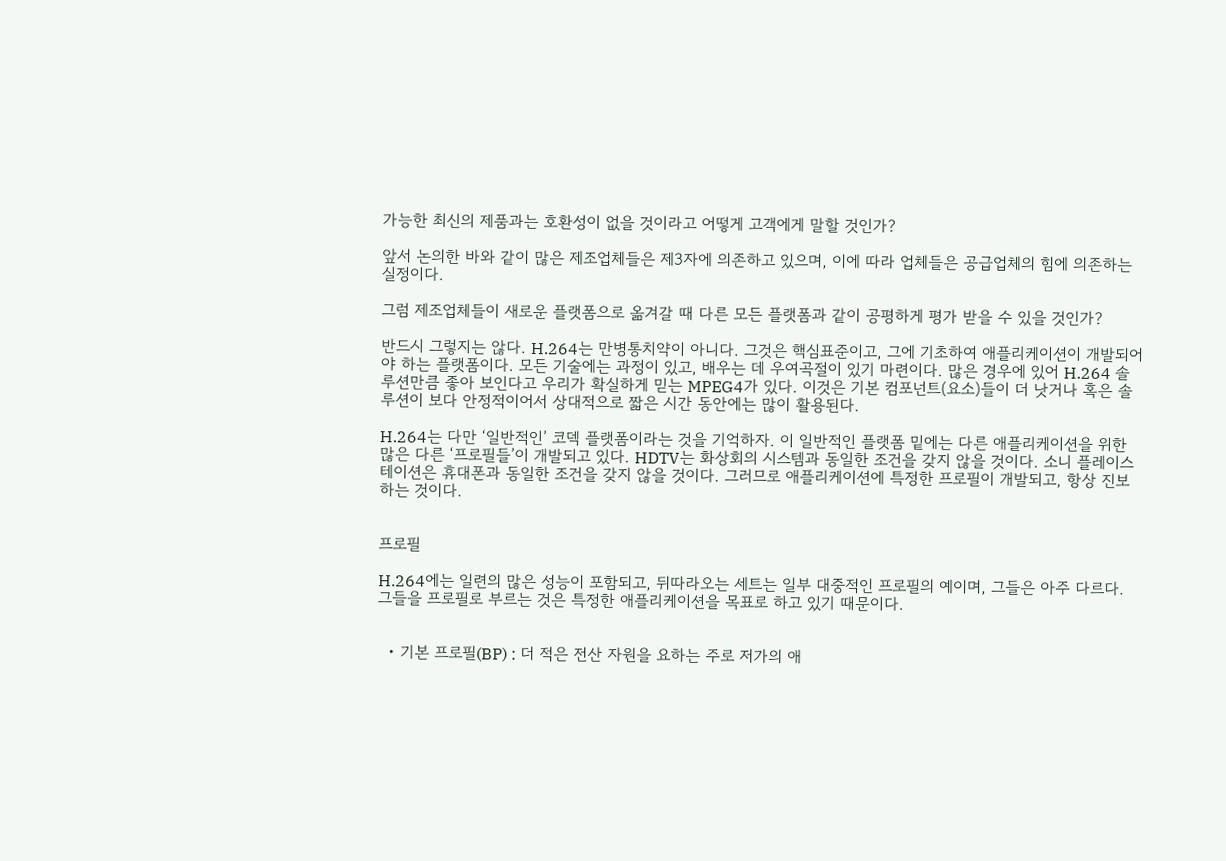가능한 최신의 제품과는 호환성이 없을 것이라고 어떻게 고객에게 말할 것인가?

앞서 논의한 바와 같이 많은 제조업체들은 제3자에 의존하고 있으며, 이에 따라 업체들은 공급업체의 힘에 의존하는 실정이다.

그럼 제조업체들이 새로운 플랫폼으로 옮겨갈 때 다른 모든 플랫폼과 같이 공평하게 평가 받을 수 있을 것인가?

반드시 그렇지는 않다. H.264는 만병통치약이 아니다. 그것은 핵심표준이고, 그에 기초하여 애플리케이션이 개발되어야 하는 플랫폼이다. 모든 기술에는 과정이 있고, 배우는 데 우여곡절이 있기 마련이다. 많은 경우에 있어 H.264 솔루션만큼 좋아 보인다고 우리가 확실하게 믿는 MPEG4가 있다. 이것은 기본 컴포넌트(요소)들이 더 낫거나 혹은 솔루션이 보다 안정적이어서 상대적으로 짧은 시간 동안에는 많이 활용된다.

H.264는 다만 ‘일반적인’ 코덱 플랫폼이라는 것을 기억하자. 이 일반적인 플랫폼 밑에는 다른 애플리케이션을 위한 많은 다른 ‘프로필들’이 개발되고 있다. HDTV는 화상회의 시스템과 동일한 조건을 갖지 않을 것이다. 소니 플레이스테이션은 휴대폰과 동일한 조건을 갖지 않을 것이다. 그러므로 애플리케이션에 특정한 프로필이 개발되고, 항상 진보하는 것이다.


프로필

H.264에는 일련의 많은 성능이 포함되고, 뒤따라오는 세트는 일부 대중적인 프로필의 예이며, 그들은 아주 다르다. 그들을 프로필로 부르는 것은 특정한 애플리케이션을 목표로 하고 있기 때문이다.


  • 기본 프로필(BP) : 더 적은 전산 자원을 요하는 주로 저가의 애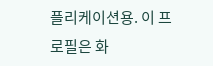플리케이션용. 이 프로필은 화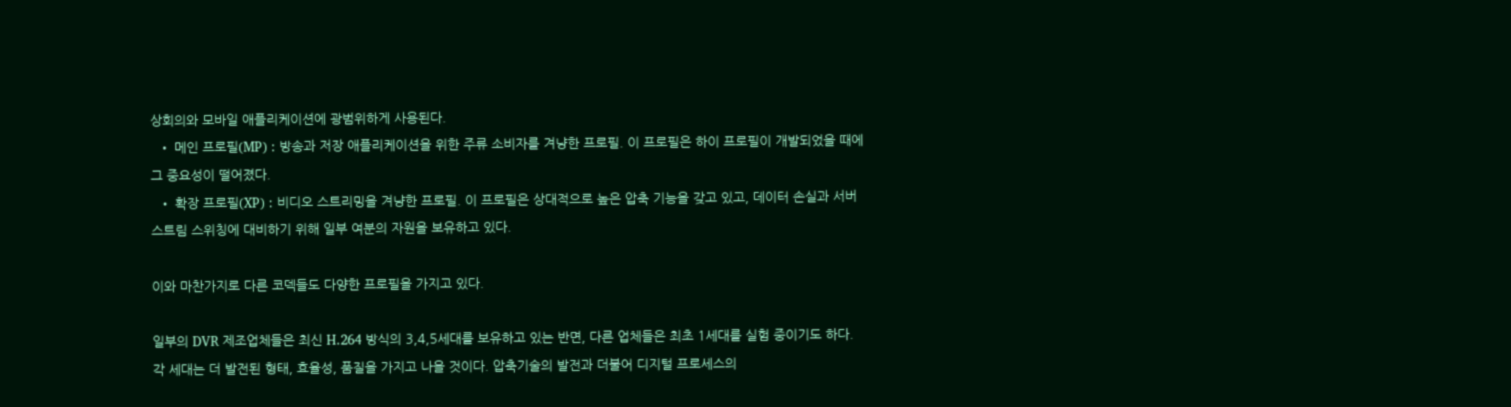상회의와 모바일 애플리케이션에 광범위하게 사용된다.
  • 메인 프로필(MP) : 방송과 저장 애플리케이션을 위한 주류 소비자를 겨냥한 프로필. 이 프로필은 하이 프로필이 개발되었을 때에 그 중요성이 떨어졌다.
  • 확장 프로필(XP) : 비디오 스트리밍을 겨냥한 프로필. 이 프로필은 상대적으로 높은 압축 기능을 갖고 있고, 데이터 손실과 서버 스트림 스위칭에 대비하기 위해 일부 여분의 자원을 보유하고 있다.

이와 마찬가지로 다른 코덱들도 다양한 프로필을 가지고 있다.

일부의 DVR 제조업체들은 최신 H.264 방식의 3,4,5세대를 보유하고 있는 반면, 다른 업체들은 최초 1세대를 실험 중이기도 하다. 각 세대는 더 발전된 형태, 효율성, 품질을 가지고 나올 것이다. 압축기술의 발전과 더불어 디지털 프로세스의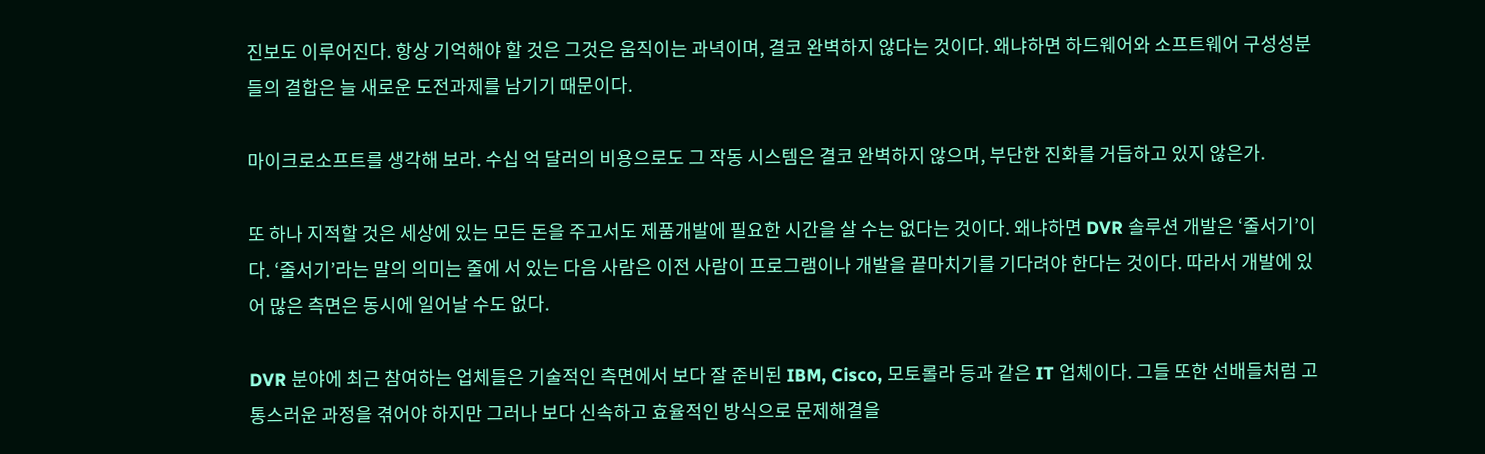진보도 이루어진다. 항상 기억해야 할 것은 그것은 움직이는 과녁이며, 결코 완벽하지 않다는 것이다. 왜냐하면 하드웨어와 소프트웨어 구성성분들의 결합은 늘 새로운 도전과제를 남기기 때문이다.

마이크로소프트를 생각해 보라. 수십 억 달러의 비용으로도 그 작동 시스템은 결코 완벽하지 않으며, 부단한 진화를 거듭하고 있지 않은가.

또 하나 지적할 것은 세상에 있는 모든 돈을 주고서도 제품개발에 필요한 시간을 살 수는 없다는 것이다. 왜냐하면 DVR 솔루션 개발은 ‘줄서기’이다. ‘줄서기’라는 말의 의미는 줄에 서 있는 다음 사람은 이전 사람이 프로그램이나 개발을 끝마치기를 기다려야 한다는 것이다. 따라서 개발에 있어 많은 측면은 동시에 일어날 수도 없다.

DVR 분야에 최근 참여하는 업체들은 기술적인 측면에서 보다 잘 준비된 IBM, Cisco, 모토롤라 등과 같은 IT 업체이다. 그들 또한 선배들처럼 고통스러운 과정을 겪어야 하지만 그러나 보다 신속하고 효율적인 방식으로 문제해결을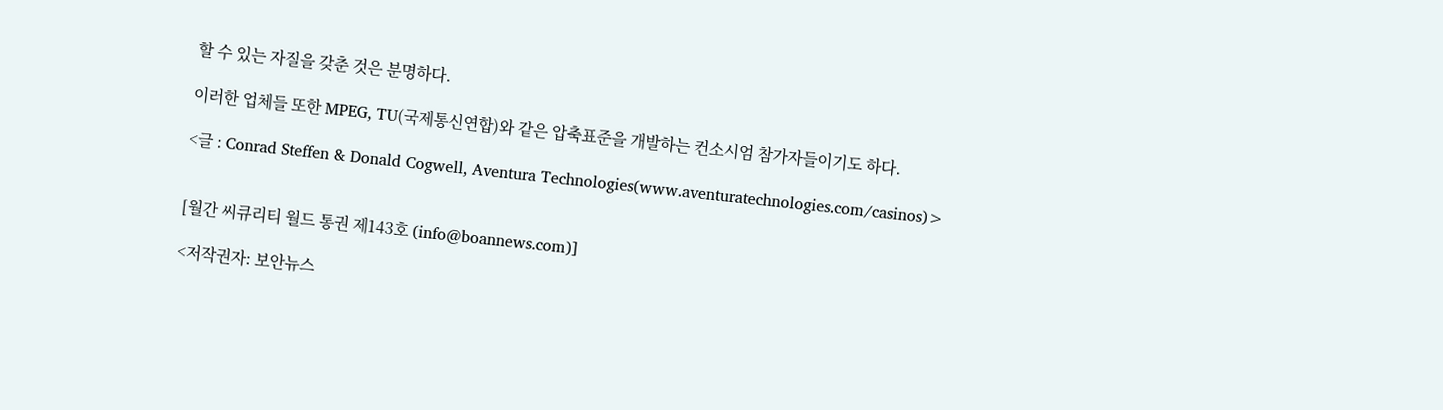할 수 있는 자질을 갖춘 것은 분명하다.

이러한 업체들 또한 MPEG, TU(국제통신연합)와 같은 압축표준을 개발하는 컨소시엄 참가자들이기도 하다.

<글 : Conrad Steffen & Donald Cogwell, Aventura Technologies(www.aventuratechnologies.com/casinos)>


[월간 씨큐리티 월드 통권 제143호 (info@boannews.com)]

<저작권자: 보안뉴스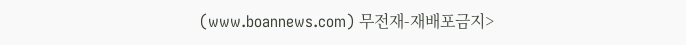(www.boannews.com) 무전재-재배포금지>